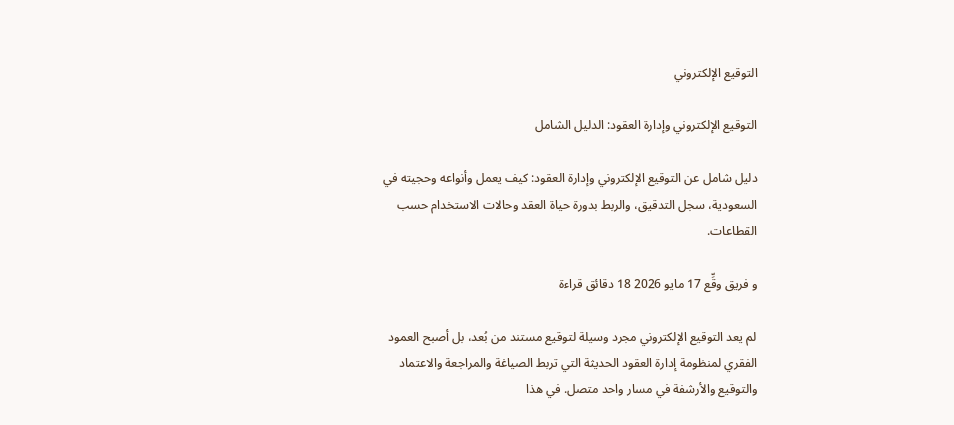التوقيع الإلكتروني

التوقيع الإلكتروني وإدارة العقود: الدليل الشامل

دليل شامل عن التوقيع الإلكتروني وإدارة العقود: كيف يعمل وأنواعه وحجيته في السعودية، سجل التدقيق، والربط بدورة حياة العقد وحالات الاستخدام حسب القطاعات.

و فريق وقِّع 17 مايو 2026 18 دقائق قراءة

لم يعد التوقيع الإلكتروني مجرد وسيلة لتوقيع مستند من بُعد، بل أصبح العمود الفقري لمنظومة إدارة العقود الحديثة التي تربط الصياغة والمراجعة والاعتماد والتوقيع والأرشفة في مسار واحد متصل. في هذا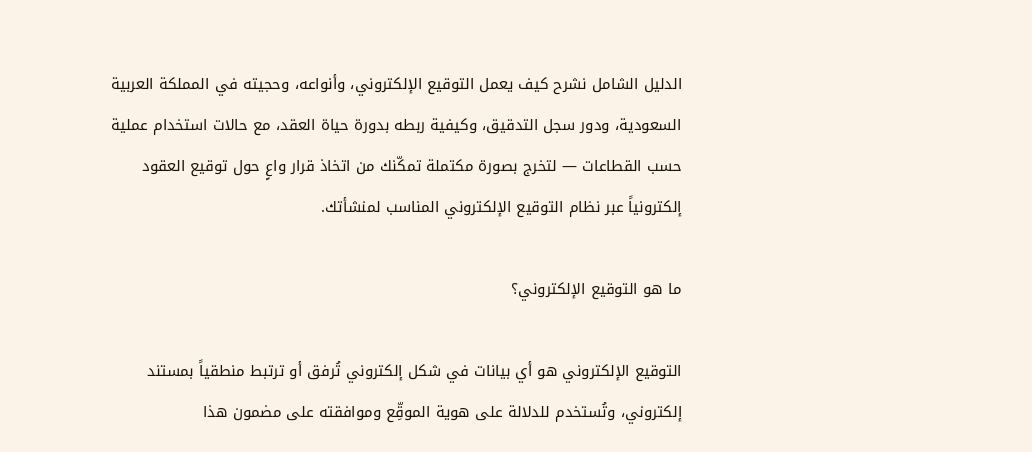الدليل الشامل نشرح كيف يعمل التوقيع الإلكتروني، وأنواعه، وحجيته في المملكة العربية السعودية، ودور سجل التدقيق، وكيفية ربطه بدورة حياة العقد، مع حالات استخدام عملية حسب القطاعات — لتخرج بصورة مكتملة تمكّنك من اتخاذ قرار واعٍ حول توقيع العقود إلكترونياً عبر نظام التوقيع الإلكتروني المناسب لمنشأتك.

ما هو التوقيع الإلكتروني؟

التوقيع الإلكتروني هو أي بيانات في شكل إلكتروني تُرفق أو ترتبط منطقياً بمستند إلكتروني، وتُستخدم للدلالة على هوية الموقِّع وموافقته على مضمون هذا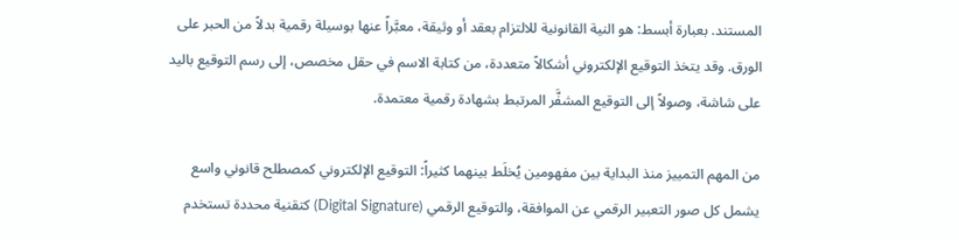المستند. بعبارة أبسط: هو النية القانونية للالتزام بعقد أو وثيقة، معبَّراً عنها بوسيلة رقمية بدلاً من الحبر على الورق. وقد يتخذ التوقيع الإلكتروني أشكالاً متعددة، من كتابة الاسم في حقل مخصص، إلى رسم التوقيع باليد على شاشة، وصولاً إلى التوقيع المشفَّر المرتبط بشهادة رقمية معتمدة.

من المهم التمييز منذ البداية بين مفهومين يُخلَط بينهما كثيراً: التوقيع الإلكتروني كمصطلح قانوني واسع يشمل كل صور التعبير الرقمي عن الموافقة، والتوقيع الرقمي (Digital Signature) كتقنية محددة تستخدم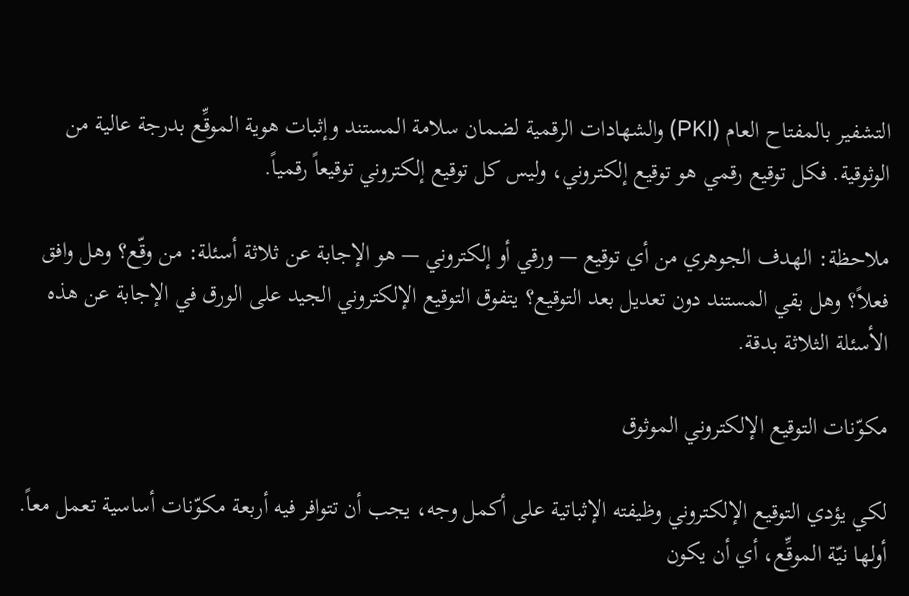التشفير بالمفتاح العام (PKI) والشهادات الرقمية لضمان سلامة المستند وإثبات هوية الموقِّع بدرجة عالية من الوثوقية. فكل توقيع رقمي هو توقيع إلكتروني، وليس كل توقيع إلكتروني توقيعاً رقمياً.

ملاحظة: الهدف الجوهري من أي توقيع — ورقي أو إلكتروني — هو الإجابة عن ثلاثة أسئلة: من وقّع؟ وهل وافق فعلاً؟ وهل بقي المستند دون تعديل بعد التوقيع؟ يتفوق التوقيع الإلكتروني الجيد على الورق في الإجابة عن هذه الأسئلة الثلاثة بدقة.

مكوّنات التوقيع الإلكتروني الموثوق

لكي يؤدي التوقيع الإلكتروني وظيفته الإثباتية على أكمل وجه، يجب أن تتوافر فيه أربعة مكوّنات أساسية تعمل معاً. أولها نيّة الموقِّع، أي أن يكون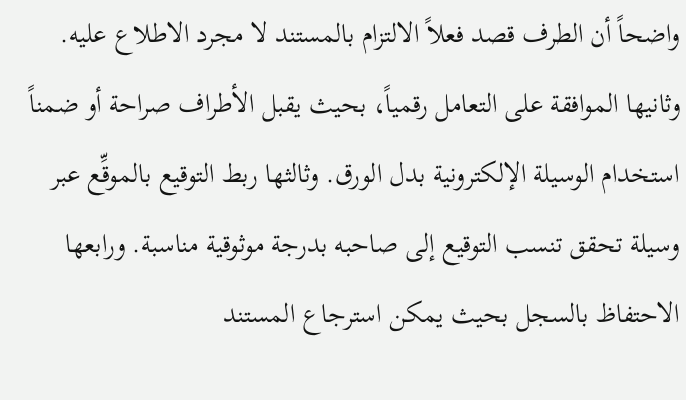واضحاً أن الطرف قصد فعلاً الالتزام بالمستند لا مجرد الاطلاع عليه. وثانيها الموافقة على التعامل رقمياً، بحيث يقبل الأطراف صراحة أو ضمناً استخدام الوسيلة الإلكترونية بدل الورق. وثالثها ربط التوقيع بالموقِّع عبر وسيلة تحقق تنسب التوقيع إلى صاحبه بدرجة موثوقية مناسبة. ورابعها الاحتفاظ بالسجل بحيث يمكن استرجاع المستند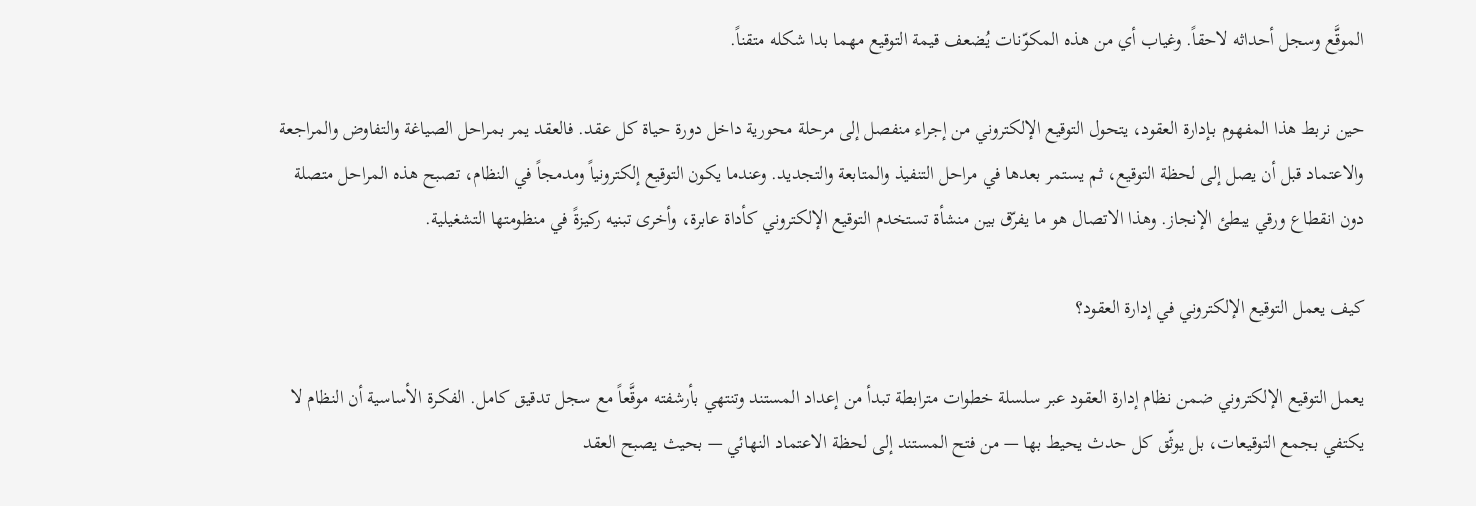الموقَّع وسجل أحداثه لاحقاً. وغياب أي من هذه المكوّنات يُضعف قيمة التوقيع مهما بدا شكله متقناً.

حين نربط هذا المفهوم بـإدارة العقود، يتحول التوقيع الإلكتروني من إجراء منفصل إلى مرحلة محورية داخل دورة حياة كل عقد. فالعقد يمر بمراحل الصياغة والتفاوض والمراجعة والاعتماد قبل أن يصل إلى لحظة التوقيع، ثم يستمر بعدها في مراحل التنفيذ والمتابعة والتجديد. وعندما يكون التوقيع إلكترونياً ومدمجاً في النظام، تصبح هذه المراحل متصلة دون انقطاع ورقي يبطئ الإنجاز. وهذا الاتصال هو ما يفرّق بين منشأة تستخدم التوقيع الإلكتروني كأداة عابرة، وأخرى تبنيه ركيزةً في منظومتها التشغيلية.

كيف يعمل التوقيع الإلكتروني في إدارة العقود؟

يعمل التوقيع الإلكتروني ضمن نظام إدارة العقود عبر سلسلة خطوات مترابطة تبدأ من إعداد المستند وتنتهي بأرشفته موقَّعاً مع سجل تدقيق كامل. الفكرة الأساسية أن النظام لا يكتفي بجمع التوقيعات، بل يوثّق كل حدث يحيط بها — من فتح المستند إلى لحظة الاعتماد النهائي — بحيث يصبح العقد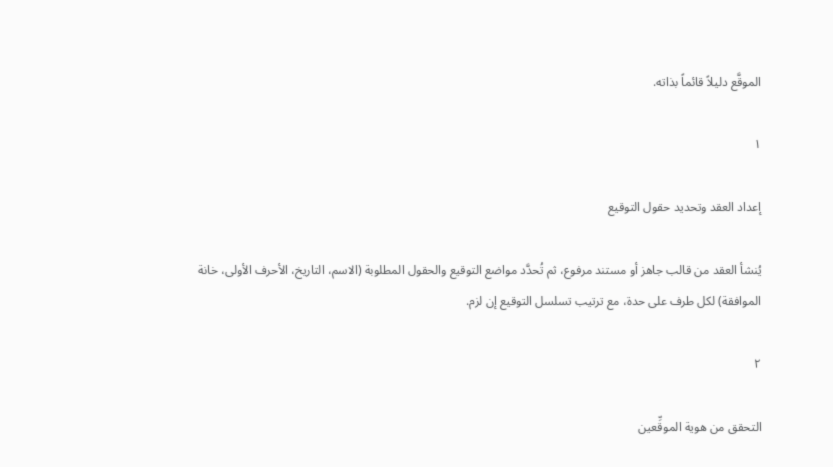الموقَّع دليلاً قائماً بذاته.

١

إعداد العقد وتحديد حقول التوقيع

يُنشأ العقد من قالب جاهز أو مستند مرفوع، ثم تُحدَّد مواضع التوقيع والحقول المطلوبة (الاسم، التاريخ، الأحرف الأولى، خانة الموافقة) لكل طرف على حدة، مع ترتيب تسلسل التوقيع إن لزم.

٢

التحقق من هوية الموقِّعين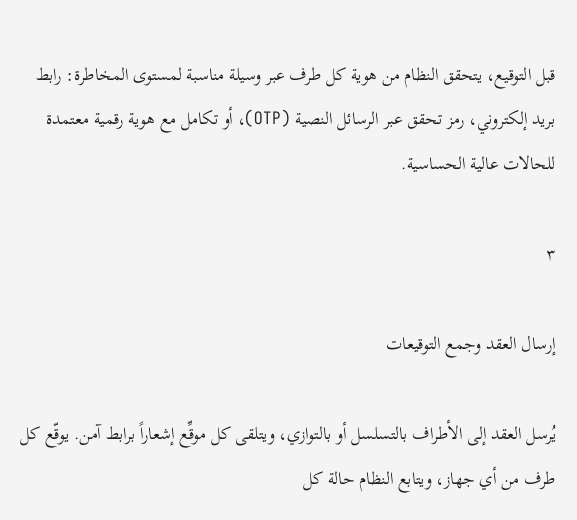قبل التوقيع، يتحقق النظام من هوية كل طرف عبر وسيلة مناسبة لمستوى المخاطرة: رابط بريد إلكتروني، رمز تحقق عبر الرسائل النصية (OTP)، أو تكامل مع هوية رقمية معتمدة للحالات عالية الحساسية.

٣

إرسال العقد وجمع التوقيعات

يُرسل العقد إلى الأطراف بالتسلسل أو بالتوازي، ويتلقى كل موقِّع إشعاراً برابط آمن. يوقّع كل طرف من أي جهاز، ويتابع النظام حالة كل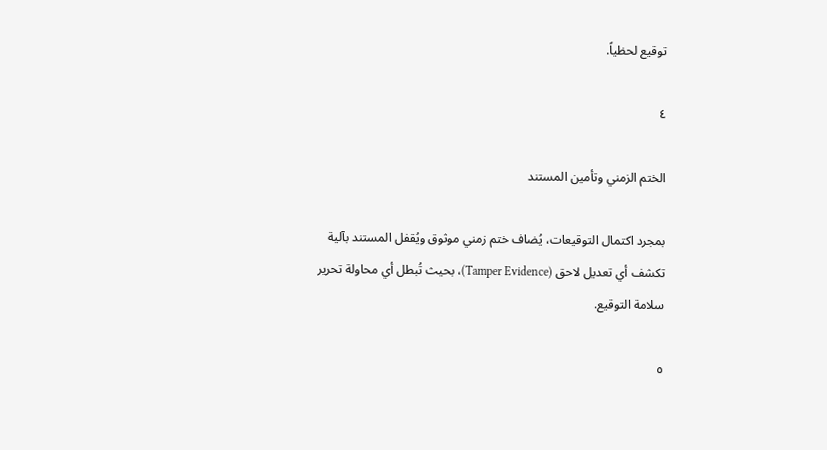توقيع لحظياً.

٤

الختم الزمني وتأمين المستند

بمجرد اكتمال التوقيعات، يُضاف ختم زمني موثوق ويُقفل المستند بآلية تكشف أي تعديل لاحق (Tamper Evidence)، بحيث تُبطل أي محاولة تحرير سلامة التوقيع.

٥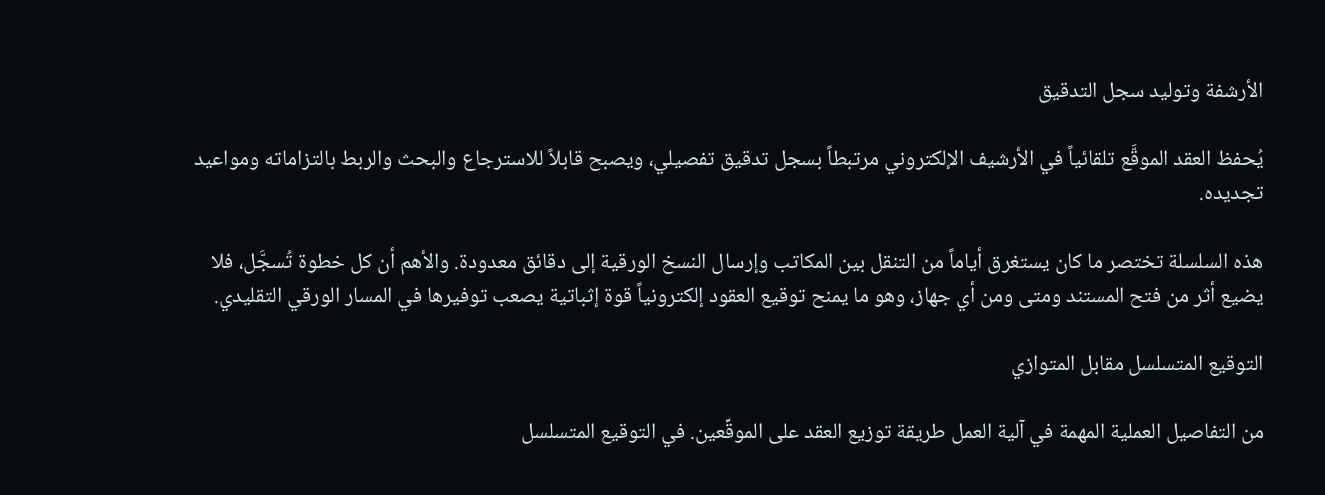الأرشفة وتوليد سجل التدقيق

يُحفظ العقد الموقَّع تلقائياً في الأرشيف الإلكتروني مرتبطاً بسجل تدقيق تفصيلي، ويصبح قابلاً للاسترجاع والبحث والربط بالتزاماته ومواعيد تجديده.

هذه السلسلة تختصر ما كان يستغرق أياماً من التنقل بين المكاتب وإرسال النسخ الورقية إلى دقائق معدودة. والأهم أن كل خطوة تُسجَّل، فلا يضيع أثر من فتح المستند ومتى ومن أي جهاز، وهو ما يمنح توقيع العقود إلكترونياً قوة إثباتية يصعب توفيرها في المسار الورقي التقليدي.

التوقيع المتسلسل مقابل المتوازي

من التفاصيل العملية المهمة في آلية العمل طريقة توزيع العقد على الموقِّعين. في التوقيع المتسلسل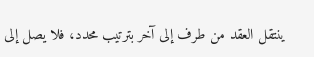ينتقل العقد من طرف إلى آخر بترتيب محدد، فلا يصل إلى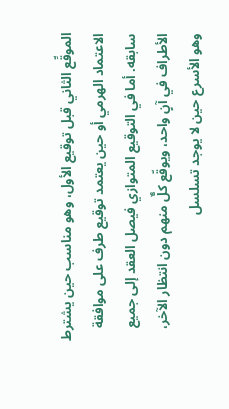الموقِّع الثاني قبل توقيع الأول، وهو مناسب حين يشترط الاعتماد الهرمي أو حين يعتمد توقيع طرف على موافقة سابقه. أما في التوقيع المتوازي فيصل العقد إلى جميع الأطراف في آنٍ واحد، ويوقّع كلٌّ منهم دون انتظار الآخر، وهو الأسرع حين لا يوجد تسلسل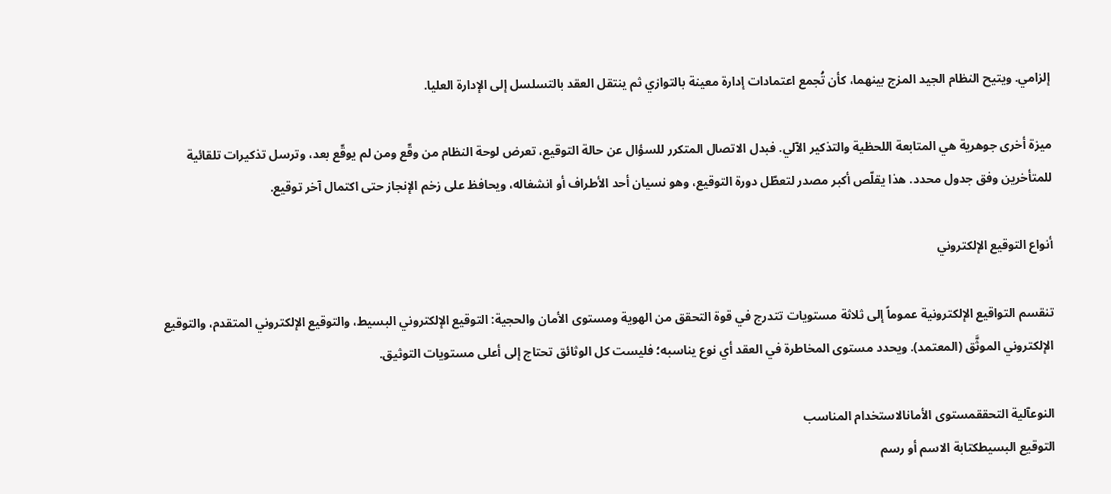إلزامي. ويتيح النظام الجيد المزج بينهما، كأن تُجمع اعتمادات إدارة معينة بالتوازي ثم ينتقل العقد بالتسلسل إلى الإدارة العليا.

ميزة أخرى جوهرية هي المتابعة اللحظية والتذكير الآلي. فبدل الاتصال المتكرر للسؤال عن حالة التوقيع، تعرض لوحة النظام من وقّع ومن لم يوقّع بعد، وترسل تذكيرات تلقائية للمتأخرين وفق جدول محدد. هذا يقلّص أكبر مصدر لتعطّل دورة التوقيع، وهو نسيان أحد الأطراف أو انشغاله، ويحافظ على زخم الإنجاز حتى اكتمال آخر توقيع.

أنواع التوقيع الإلكتروني

تنقسم التواقيع الإلكترونية عموماً إلى ثلاثة مستويات تتدرج في قوة التحقق من الهوية ومستوى الأمان والحجية: التوقيع الإلكتروني البسيط، والتوقيع الإلكتروني المتقدم، والتوقيع الإلكتروني الموثَّق (المعتمد). ويحدد مستوى المخاطرة في العقد أي نوع يناسبه؛ فليست كل الوثائق تحتاج إلى أعلى مستويات التوثيق.

النوعآلية التحققمستوى الأمانالاستخدام المناسب
التوقيع البسيطكتابة الاسم أو رسم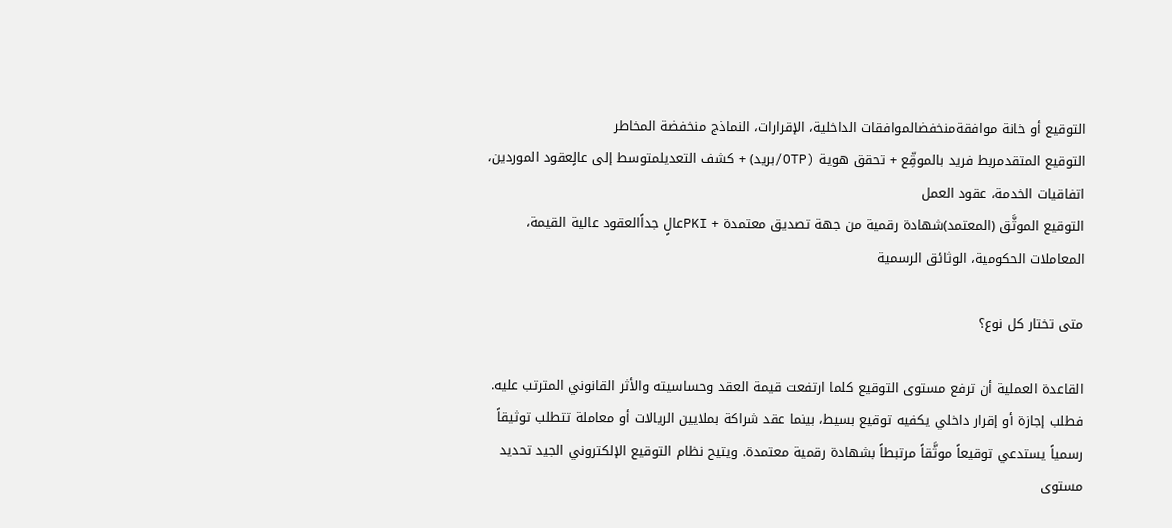التوقيع أو خانة موافقةمنخفضالموافقات الداخلية، الإقرارات، النماذج منخفضة المخاطر
التوقيع المتقدمربط فريد بالموقِّع + تحقق هوية (OTP/بريد) + كشف التعديلمتوسط إلى عالٍعقود الموردين، اتفاقيات الخدمة، عقود العمل
التوقيع الموثَّق (المعتمد)شهادة رقمية من جهة تصديق معتمدة + PKIعالٍ جداًالعقود عالية القيمة، المعاملات الحكومية، الوثائق الرسمية

متى تختار كل نوع؟

القاعدة العملية أن ترفع مستوى التوقيع كلما ارتفعت قيمة العقد وحساسيته والأثر القانوني المترتب عليه. فطلب إجازة أو إقرار داخلي يكفيه توقيع بسيط، بينما عقد شراكة بملايين الريالات أو معاملة تتطلب توثيقاً رسمياً يستدعي توقيعاً موثَّقاً مرتبطاً بشهادة رقمية معتمدة. ويتيح نظام التوقيع الإلكتروني الجيد تحديد مستوى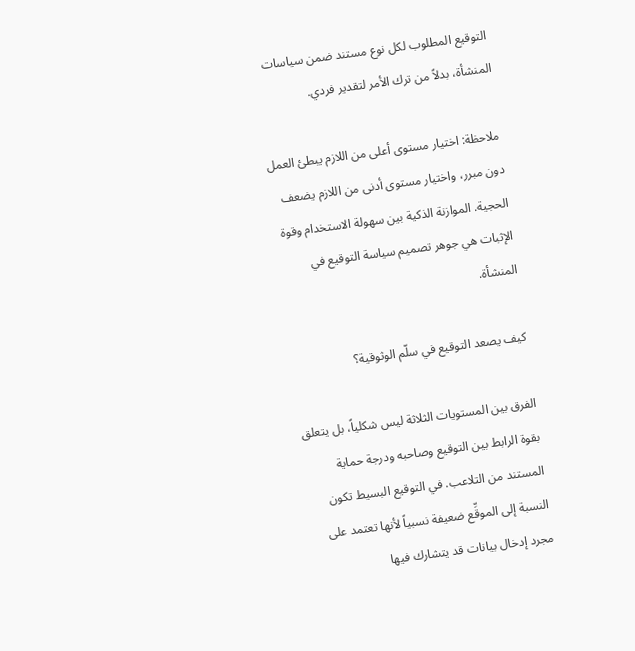التوقيع المطلوب لكل نوع مستند ضمن سياسات المنشأة، بدلاً من ترك الأمر لتقدير فردي.

ملاحظة: اختيار مستوى أعلى من اللازم يبطئ العمل دون مبرر، واختيار مستوى أدنى من اللازم يضعف الحجية. الموازنة الذكية بين سهولة الاستخدام وقوة الإثبات هي جوهر تصميم سياسة التوقيع في المنشأة.

كيف يصعد التوقيع في سلّم الوثوقية؟

الفرق بين المستويات الثلاثة ليس شكلياً، بل يتعلق بقوة الرابط بين التوقيع وصاحبه ودرجة حماية المستند من التلاعب. في التوقيع البسيط تكون النسبة إلى الموقِّع ضعيفة نسبياً لأنها تعتمد على مجرد إدخال بيانات قد يتشارك فيها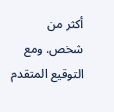أكثر من شخص. ومع التوقيع المتقدم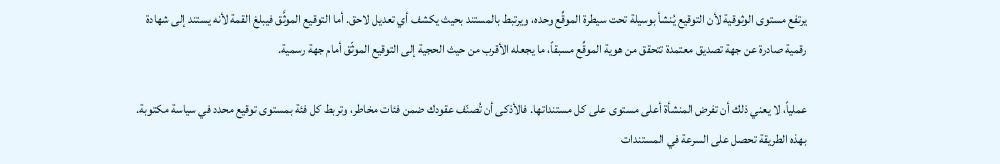يرتفع مستوى الوثوقية لأن التوقيع يُنشأ بوسيلة تحت سيطرة الموقِّع وحده، ويرتبط بالمستند بحيث يكشف أي تعديل لاحق. أما التوقيع الموثَّق فيبلغ القمة لأنه يستند إلى شهادة رقمية صادرة عن جهة تصديق معتمدة تتحقق من هوية الموقِّع مسبقاً، ما يجعله الأقرب من حيث الحجية إلى التوقيع الموثّق أمام جهة رسمية.

عملياً، لا يعني ذلك أن تفرض المنشأة أعلى مستوى على كل مستنداتها. فالأذكى أن تُصنّف عقودك ضمن فئات مخاطر، وتربط كل فئة بمستوى توقيع محدد في سياسة مكتوبة. بهذه الطريقة تحصل على السرعة في المستندات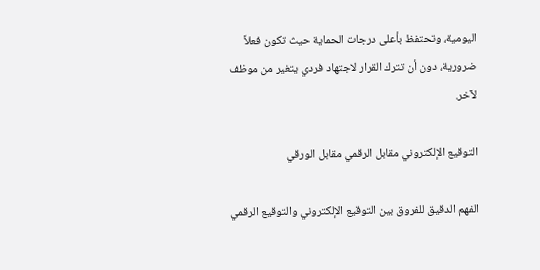اليومية، وتحتفظ بأعلى درجات الحماية حيث تكون فعلاً ضرورية، دون أن تترك القرار لاجتهاد فردي يتغير من موظف لآخر.

التوقيع الإلكتروني مقابل الرقمي مقابل الورقي

الفهم الدقيق للفروق بين التوقيع الإلكتروني والتوقيع الرقمي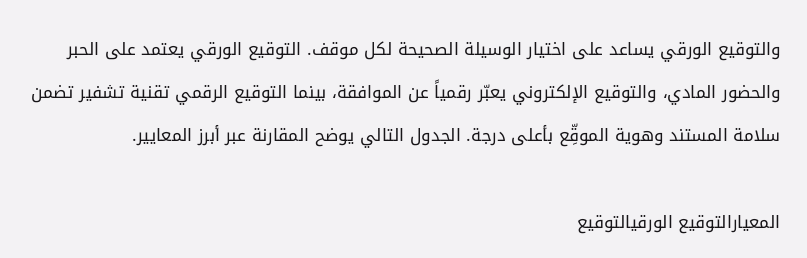والتوقيع الورقي يساعد على اختيار الوسيلة الصحيحة لكل موقف. التوقيع الورقي يعتمد على الحبر والحضور المادي، والتوقيع الإلكتروني يعبّر رقمياً عن الموافقة، بينما التوقيع الرقمي تقنية تشفير تضمن سلامة المستند وهوية الموقِّع بأعلى درجة. الجدول التالي يوضح المقارنة عبر أبرز المعايير.

المعيارالتوقيع الورقيالتوقيع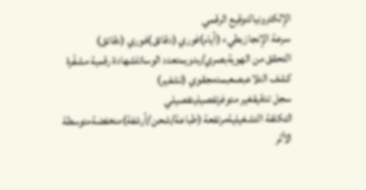الإلكترونيالتوقيع الرقمي
سرعة الإنجازبطيء (أيام)فوري (دقائق)فوري (دقائق)
التحقق من الهويةبصري/يدويمتعدد الوسائلشهادة رقمية مشفّرة
كشف التلاعبصعبمدمجقوي (تشفير)
سجل تدقيقغير متوفرتفصيليتفصيلي
التكلفة التشغيليةمرتفعة (طباعة/شحن/أرشفة)منخفضةمتوسطة
الأثر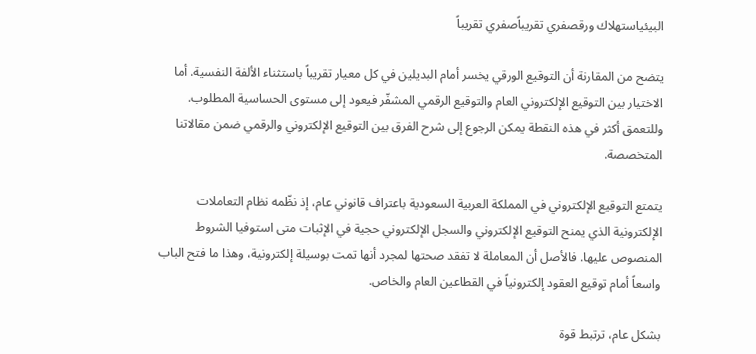البيئياستهلاك ورقصفري تقريباًصفري تقريباً

يتضح من المقارنة أن التوقيع الورقي يخسر أمام البديلين في كل معيار تقريباً باستثناء الألفة النفسية. أما الاختيار بين التوقيع الإلكتروني العام والتوقيع الرقمي المشفّر فيعود إلى مستوى الحساسية المطلوب. وللتعمق أكثر في هذه النقطة يمكن الرجوع إلى شرح الفرق بين التوقيع الإلكتروني والرقمي ضمن مقالاتنا المتخصصة.

يتمتع التوقيع الإلكتروني في المملكة العربية السعودية باعتراف قانوني عام، إذ نظّمه نظام التعاملات الإلكترونية الذي يمنح التوقيع الإلكتروني والسجل الإلكتروني حجية في الإثبات متى استوفيا الشروط المنصوص عليها. فالأصل أن المعاملة لا تفقد صحتها لمجرد أنها تمت بوسيلة إلكترونية، وهذا ما فتح الباب واسعاً أمام توقيع العقود إلكترونياً في القطاعين العام والخاص.

بشكل عام، ترتبط قوة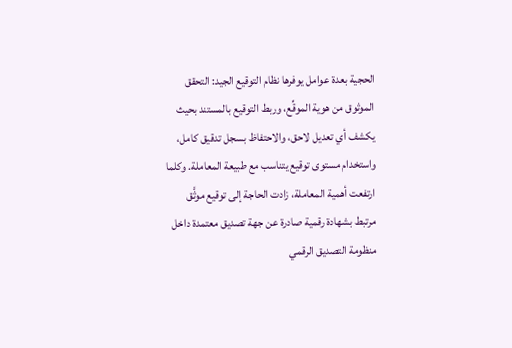الحجية بعدة عوامل يوفرها نظام التوقيع الجيد: التحقق الموثوق من هوية الموقِّع، وربط التوقيع بالمستند بحيث يكشف أي تعديل لاحق، والاحتفاظ بسجل تدقيق كامل، واستخدام مستوى توقيع يتناسب مع طبيعة المعاملة. وكلما ارتفعت أهمية المعاملة، زادت الحاجة إلى توقيع موثَّق مرتبط بشهادة رقمية صادرة عن جهة تصديق معتمدة داخل منظومة التصديق الرقمي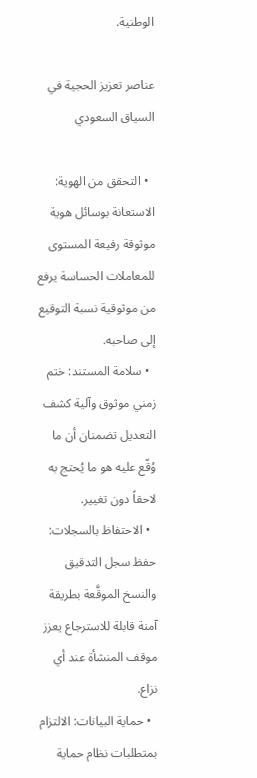الوطنية.

عناصر تعزيز الحجية في السياق السعودي

  • التحقق من الهوية: الاستعانة بوسائل هوية موثوقة رفيعة المستوى للمعاملات الحساسة يرفع من موثوقية نسبة التوقيع إلى صاحبه.
  • سلامة المستند: ختم زمني موثوق وآلية كشف التعديل تضمنان أن ما وُقّع عليه هو ما يُحتج به لاحقاً دون تغيير.
  • الاحتفاظ بالسجلات: حفظ سجل التدقيق والنسخ الموقَّعة بطريقة آمنة قابلة للاسترجاع يعزز موقف المنشأة عند أي نزاع.
  • حماية البيانات: الالتزام بمتطلبات نظام حماية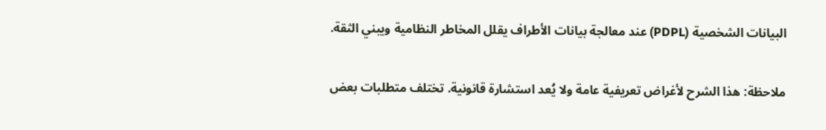البيانات الشخصية (PDPL) عند معالجة بيانات الأطراف يقلل المخاطر النظامية ويبني الثقة.

ملاحظة: هذا الشرح لأغراض تعريفية عامة ولا يُعد استشارة قانونية. تختلف متطلبات بعض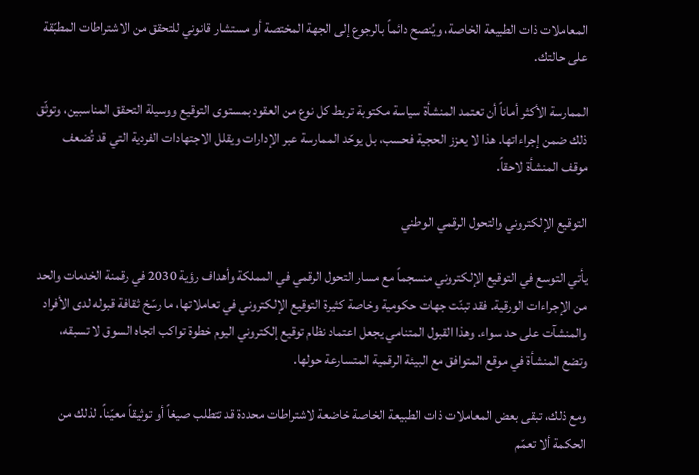المعاملات ذات الطبيعة الخاصة، ويُنصح دائماً بالرجوع إلى الجهة المختصة أو مستشار قانوني للتحقق من الاشتراطات المطبّقة على حالتك.

الممارسة الأكثر أماناً أن تعتمد المنشأة سياسة مكتوبة تربط كل نوع من العقود بمستوى التوقيع ووسيلة التحقق المناسبين، وتوثّق ذلك ضمن إجراءاتها. هذا لا يعزز الحجية فحسب، بل يوحّد الممارسة عبر الإدارات ويقلل الاجتهادات الفردية التي قد تُضعف موقف المنشأة لاحقاً.

التوقيع الإلكتروني والتحول الرقمي الوطني

يأتي التوسع في التوقيع الإلكتروني منسجماً مع مسار التحول الرقمي في المملكة وأهداف رؤية 2030 في رقمنة الخدمات والحد من الإجراءات الورقية. فقد تبنّت جهات حكومية وخاصة كثيرة التوقيع الإلكتروني في تعاملاتها، ما رسّخ ثقافة قبوله لدى الأفراد والمنشآت على حد سواء. وهذا القبول المتنامي يجعل اعتماد نظام توقيع إلكتروني اليوم خطوة تواكب اتجاه السوق لا تسبقه، وتضع المنشأة في موقع المتوافق مع البيئة الرقمية المتسارعة حولها.

ومع ذلك، تبقى بعض المعاملات ذات الطبيعة الخاصة خاضعة لاشتراطات محددة قد تتطلب صيغاً أو توثيقاً معيّناً. لذلك من الحكمة ألا تعمّم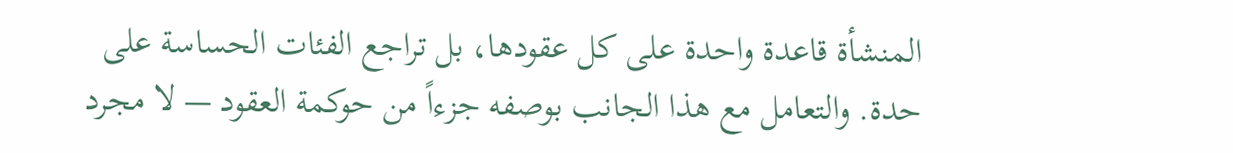المنشأة قاعدة واحدة على كل عقودها، بل تراجع الفئات الحساسة على حدة. والتعامل مع هذا الجانب بوصفه جزءاً من حوكمة العقود — لا مجرد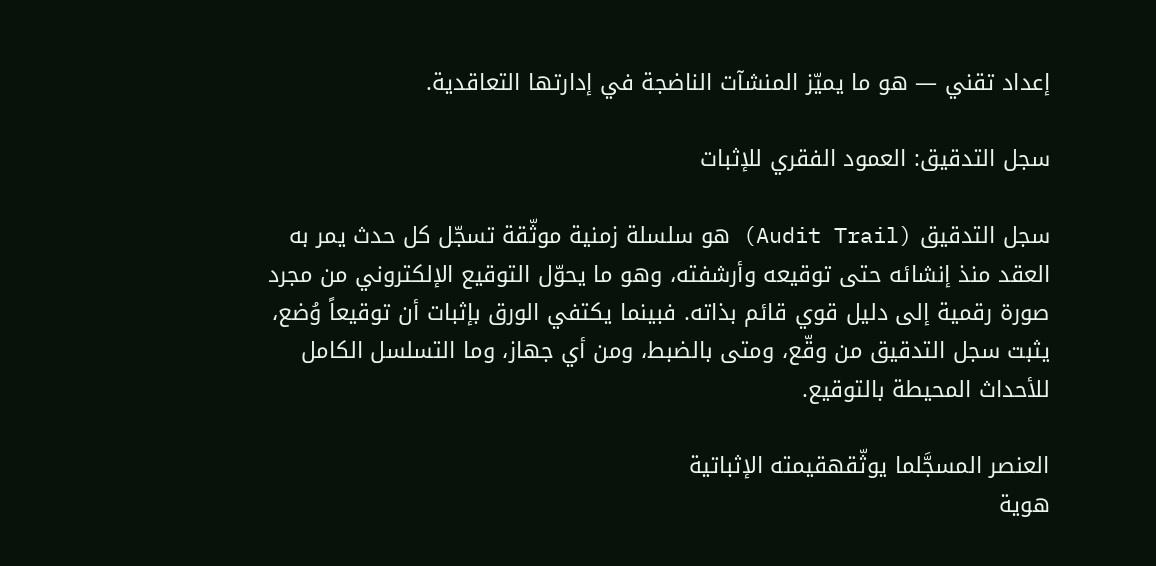إعداد تقني — هو ما يميّز المنشآت الناضجة في إدارتها التعاقدية.

سجل التدقيق: العمود الفقري للإثبات

سجل التدقيق (Audit Trail) هو سلسلة زمنية موثّقة تسجّل كل حدث يمر به العقد منذ إنشائه حتى توقيعه وأرشفته، وهو ما يحوّل التوقيع الإلكتروني من مجرد صورة رقمية إلى دليل قوي قائم بذاته. فبينما يكتفي الورق بإثبات أن توقيعاً وُضع، يثبت سجل التدقيق من وقّع، ومتى بالضبط، ومن أي جهاز، وما التسلسل الكامل للأحداث المحيطة بالتوقيع.

العنصر المسجَّلما يوثّقهقيمته الإثباتية
هوية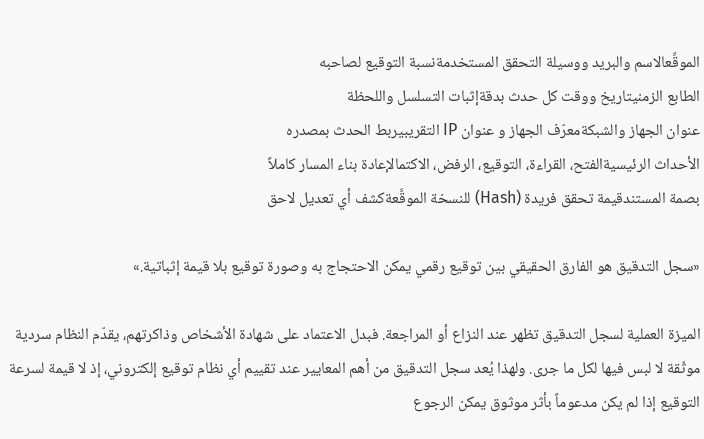الموقِّعالاسم والبريد ووسيلة التحقق المستخدمةنسبة التوقيع لصاحبه
الطابع الزمنيتاريخ ووقت كل حدث بدقةإثبات التسلسل واللحظة
عنوان الجهاز والشبكةمعرّف الجهاز و عنوان IP التقريبيربط الحدث بمصدره
الأحداث الرئيسيةالفتح، القراءة، التوقيع، الرفض، الاكتمالإعادة بناء المسار كاملاً
بصمة المستندقيمة تحقق فريدة (Hash) للنسخة الموقَّعةكشف أي تعديل لاحق

«سجل التدقيق هو الفارق الحقيقي بين توقيع رقمي يمكن الاحتجاج به وصورة توقيع بلا قيمة إثباتية.»

الميزة العملية لسجل التدقيق تظهر عند النزاع أو المراجعة. فبدل الاعتماد على شهادة الأشخاص وذاكرتهم، يقدّم النظام سردية موثّقة لا لبس فيها لكل ما جرى. ولهذا يُعد سجل التدقيق من أهم المعايير عند تقييم أي نظام توقيع إلكتروني، إذ لا قيمة لسرعة التوقيع إذا لم يكن مدعوماً بأثر موثوق يمكن الرجوع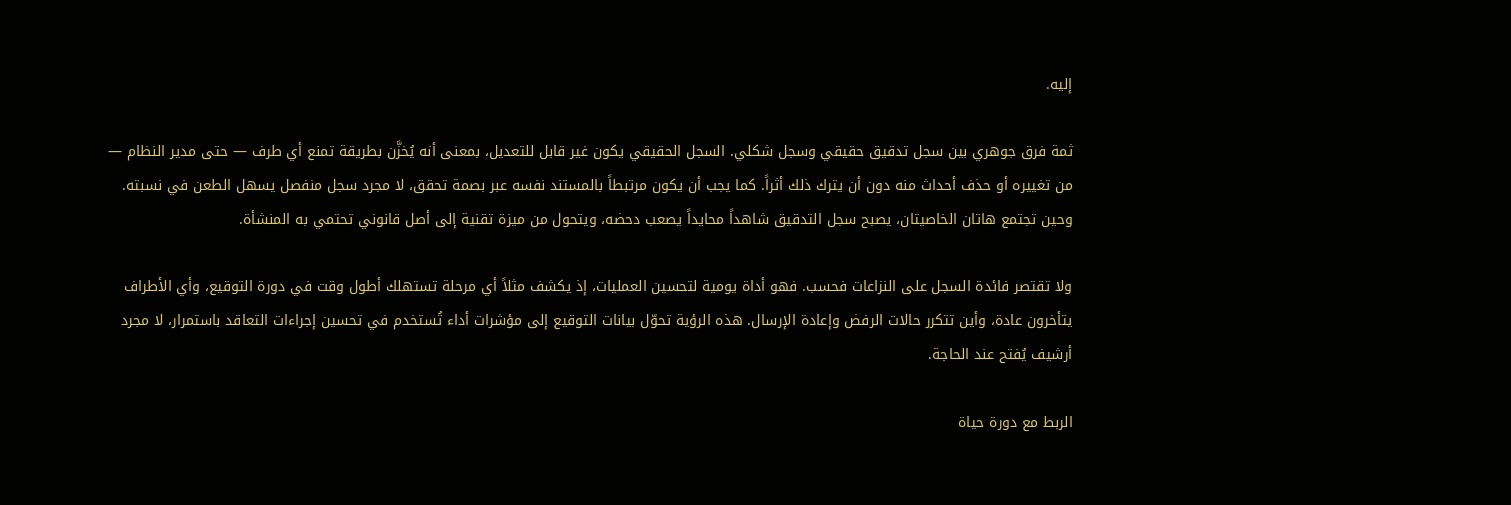إليه.

ثمة فرق جوهري بين سجل تدقيق حقيقي وسجل شكلي. السجل الحقيقي يكون غير قابل للتعديل، بمعنى أنه يُخزَّن بطريقة تمنع أي طرف — حتى مدير النظام — من تغييره أو حذف أحداث منه دون أن يترك ذلك أثراً. كما يجب أن يكون مرتبطاً بالمستند نفسه عبر بصمة تحقق، لا مجرد سجل منفصل يسهل الطعن في نسبته. وحين تجتمع هاتان الخاصيتان، يصبح سجل التدقيق شاهداً محايداً يصعب دحضه، ويتحول من ميزة تقنية إلى أصل قانوني تحتمي به المنشأة.

ولا تقتصر فائدة السجل على النزاعات فحسب. فهو أداة يومية لتحسين العمليات، إذ يكشف مثلاً أي مرحلة تستهلك أطول وقت في دورة التوقيع، وأي الأطراف يتأخرون عادة، وأين تتكرر حالات الرفض وإعادة الإرسال. هذه الرؤية تحوّل بيانات التوقيع إلى مؤشرات أداء تُستخدم في تحسين إجراءات التعاقد باستمرار، لا مجرد أرشيف يُفتح عند الحاجة.

الربط مع دورة حياة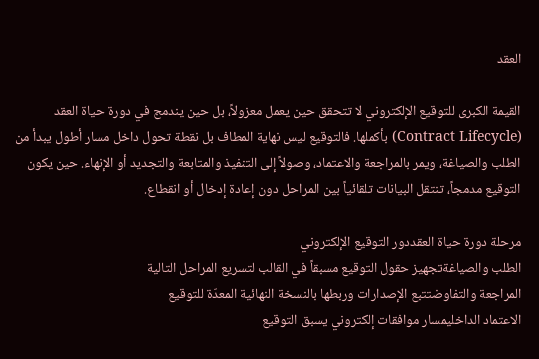العقد

القيمة الكبرى للتوقيع الإلكتروني لا تتحقق حين يعمل معزولاً، بل حين يندمج في دورة حياة العقد (Contract Lifecycle) بأكملها. فالتوقيع ليس نهاية المطاف بل نقطة تحول داخل مسار أطول يبدأ من الطلب والصياغة، ويمر بالمراجعة والاعتماد، وصولاً إلى التنفيذ والمتابعة والتجديد أو الإنهاء. حين يكون التوقيع مدمجاً، تنتقل البيانات تلقائياً بين المراحل دون إعادة إدخال أو انقطاع.

مرحلة دورة حياة العقددور التوقيع الإلكتروني
الطلب والصياغةتجهيز حقول التوقيع مسبقاً في القالب لتسريع المراحل التالية
المراجعة والتفاوضتتبع الإصدارات وربطها بالنسخة النهائية المعدّة للتوقيع
الاعتماد الداخليمسار موافقات إلكتروني يسبق التوقيع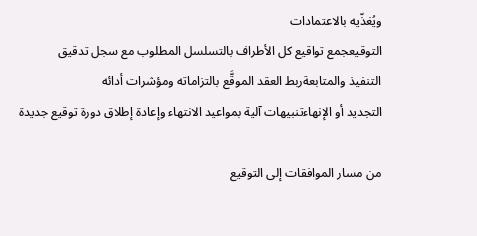ويُغذّيه بالاعتمادات
التوقيعجمع تواقيع كل الأطراف بالتسلسل المطلوب مع سجل تدقيق
التنفيذ والمتابعةربط العقد الموقَّع بالتزاماته ومؤشرات أدائه
التجديد أو الإنهاءتنبيهات آلية بمواعيد الانتهاء وإعادة إطلاق دورة توقيع جديدة

من مسار الموافقات إلى التوقيع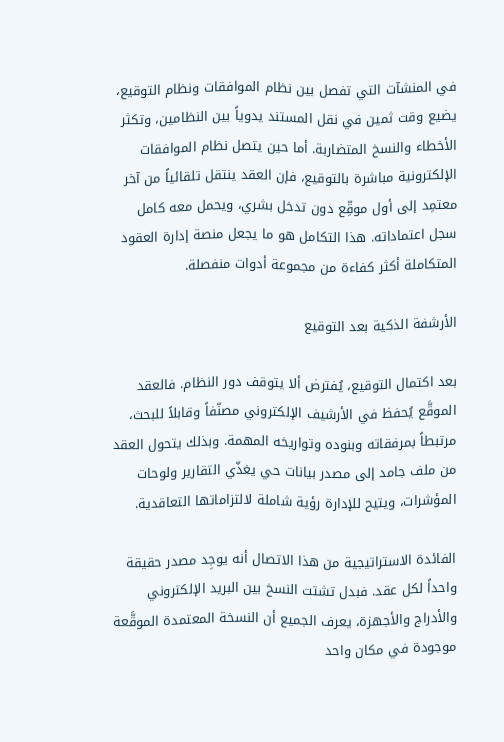في المنشآت التي تفصل بين نظام الموافقات ونظام التوقيع، يضيع وقت ثمين في نقل المستند يدوياً بين النظامين، وتكثر الأخطاء والنسخ المتضاربة. أما حين يتصل نظام الموافقات الإلكترونية مباشرة بالتوقيع، فإن العقد ينتقل تلقائياً من آخر معتمِد إلى أول موقِّع دون تدخل بشري، ويحمل معه كامل سجل اعتماداته. هذا التكامل هو ما يجعل منصة إدارة العقود المتكاملة أكثر كفاءة من مجموعة أدوات منفصلة.

الأرشفة الذكية بعد التوقيع

بعد اكتمال التوقيع، يُفترض ألا يتوقف دور النظام. فالعقد الموقَّع يُحفظ في الأرشيف الإلكتروني مصنّفاً وقابلاً للبحث، مرتبطاً بمرفقاته وبنوده وتواريخه المهمة. وبذلك يتحول العقد من ملف جامد إلى مصدر بيانات حي يغذّي التقارير ولوحات المؤشرات، ويتيح للإدارة رؤية شاملة لالتزاماتها التعاقدية.

الفائدة الاستراتيجية من هذا الاتصال أنه يوجِد مصدر حقيقة واحداً لكل عقد. فبدل تشتت النسخ بين البريد الإلكتروني والأدراج والأجهزة، يعرف الجميع أن النسخة المعتمدة الموقَّعة موجودة في مكان واحد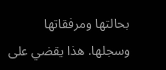بحالتها ومرفقاتها وسجلها. هذا يقضي على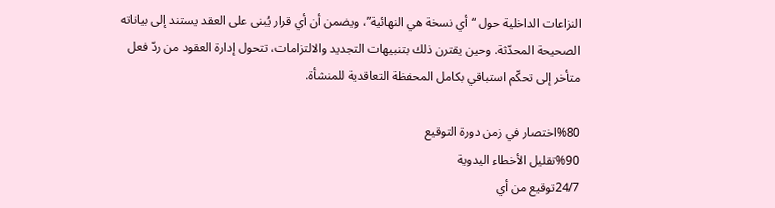النزاعات الداخلية حول “أي نسخة هي النهائية”، ويضمن أن أي قرار يُبنى على العقد يستند إلى بياناته الصحيحة المحدّثة. وحين يقترن ذلك بتنبيهات التجديد والالتزامات، تتحول إدارة العقود من ردّ فعل متأخر إلى تحكّم استباقي بكامل المحفظة التعاقدية للمنشأة.

%80اختصار في زمن دورة التوقيع
%90تقليل الأخطاء اليدوية
24/7توقيع من أي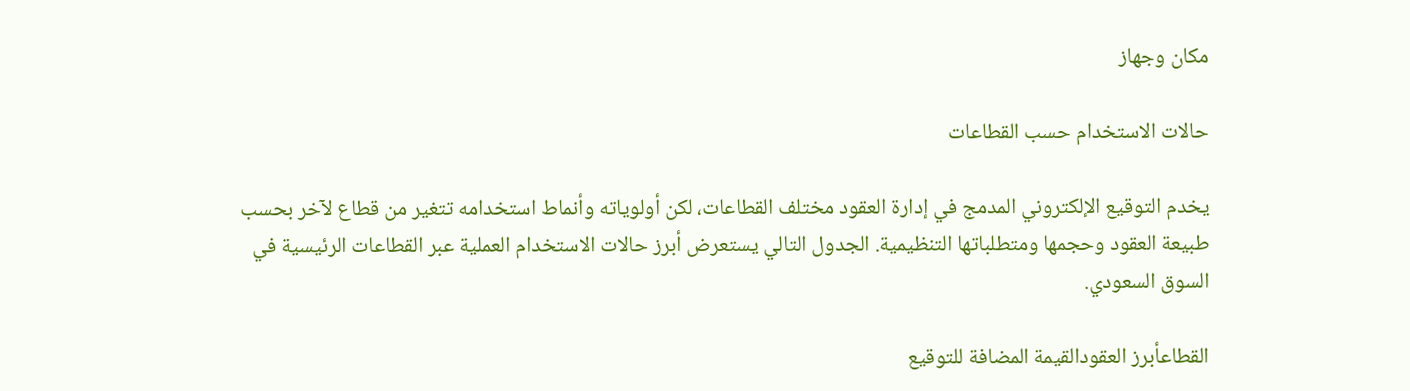مكان وجهاز

حالات الاستخدام حسب القطاعات

يخدم التوقيع الإلكتروني المدمج في إدارة العقود مختلف القطاعات، لكن أولوياته وأنماط استخدامه تتغير من قطاع لآخر بحسب طبيعة العقود وحجمها ومتطلباتها التنظيمية. الجدول التالي يستعرض أبرز حالات الاستخدام العملية عبر القطاعات الرئيسية في السوق السعودي.

القطاعأبرز العقودالقيمة المضافة للتوقيع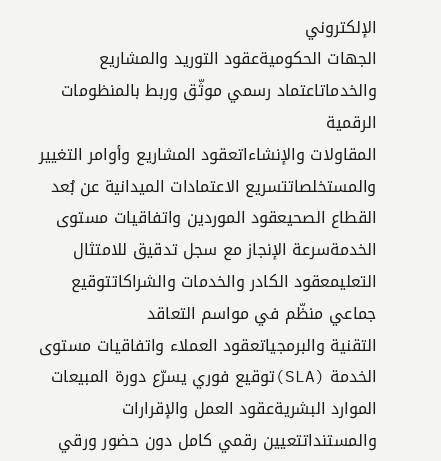الإلكتروني
الجهات الحكوميةعقود التوريد والمشاريع والخدماتاعتماد رسمي موثّق وربط بالمنظومات الرقمية
المقاولات والإنشاءاتعقود المشاريع وأوامر التغيير والمستخلصاتتسريع الاعتمادات الميدانية عن بُعد
القطاع الصحيعقود الموردين واتفاقيات مستوى الخدمةسرعة الإنجاز مع سجل تدقيق للامتثال
التعليمعقود الكادر والخدمات والشراكاتتوقيع جماعي منظّم في مواسم التعاقد
التقنية والبرمجياتعقود العملاء واتفاقيات مستوى الخدمة (SLA)توقيع فوري يسرّع دورة المبيعات
الموارد البشريةعقود العمل والإقرارات والمستنداتتعيين رقمي كامل دون حضور ورقي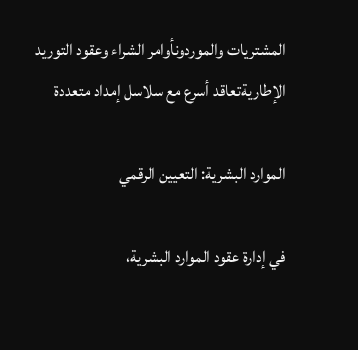المشتريات والموردونأوامر الشراء وعقود التوريد الإطاريةتعاقد أسرع مع سلاسل إمداد متعددة

الموارد البشرية: التعيين الرقمي

في إدارة عقود الموارد البشرية،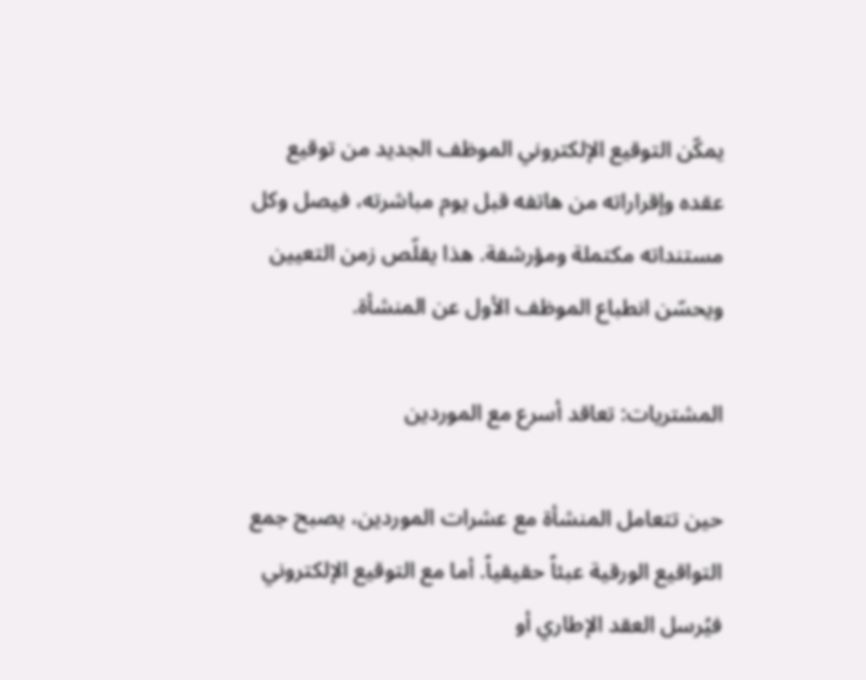يمكّن التوقيع الإلكتروني الموظف الجديد من توقيع عقده وإقراراته من هاتفه قبل يوم مباشرته، فيصل وكل مستنداته مكتملة ومؤرشفة. هذا يقلّص زمن التعيين ويحسّن انطباع الموظف الأول عن المنشأة.

المشتريات: تعاقد أسرع مع الموردين

حين تتعامل المنشأة مع عشرات الموردين، يصبح جمع التواقيع الورقية عبئاً حقيقياً. أما مع التوقيع الإلكتروني فيُرسل العقد الإطاري أو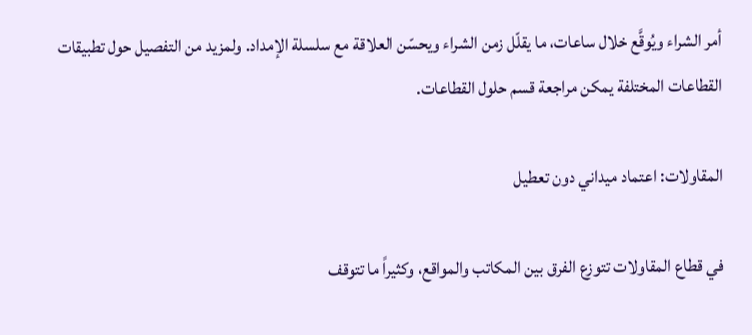أمر الشراء ويُوقَّع خلال ساعات، ما يقلّل زمن الشراء ويحسّن العلاقة مع سلسلة الإمداد. ولمزيد من التفصيل حول تطبيقات القطاعات المختلفة يمكن مراجعة قسم حلول القطاعات.

المقاولات: اعتماد ميداني دون تعطيل

في قطاع المقاولات تتوزع الفرق بين المكاتب والمواقع، وكثيراً ما تتوقف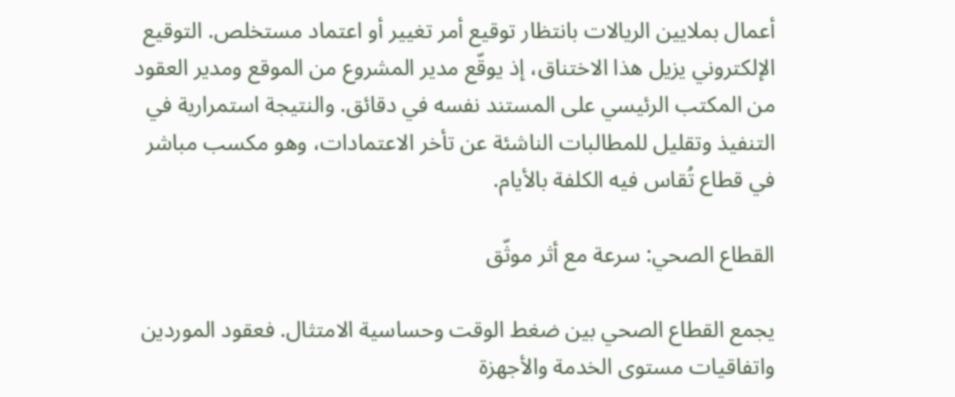أعمال بملايين الريالات بانتظار توقيع أمر تغيير أو اعتماد مستخلص. التوقيع الإلكتروني يزيل هذا الاختناق، إذ يوقّع مدير المشروع من الموقع ومدير العقود من المكتب الرئيسي على المستند نفسه في دقائق. والنتيجة استمرارية في التنفيذ وتقليل للمطالبات الناشئة عن تأخر الاعتمادات، وهو مكسب مباشر في قطاع تُقاس فيه الكلفة بالأيام.

القطاع الصحي: سرعة مع أثر موثّق

يجمع القطاع الصحي بين ضغط الوقت وحساسية الامتثال. فعقود الموردين واتفاقيات مستوى الخدمة والأجهزة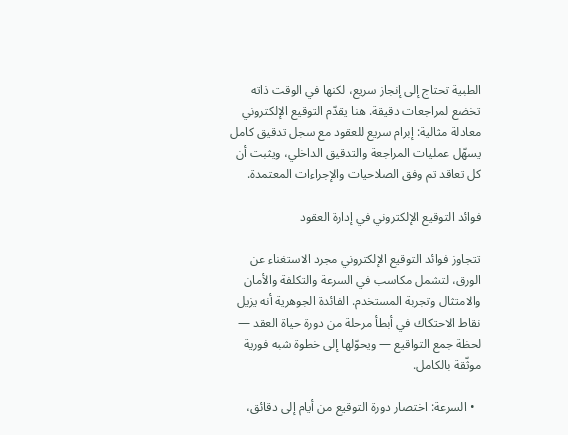الطبية تحتاج إلى إنجاز سريع، لكنها في الوقت ذاته تخضع لمراجعات دقيقة. هنا يقدّم التوقيع الإلكتروني معادلة مثالية: إبرام سريع للعقود مع سجل تدقيق كامل يسهّل عمليات المراجعة والتدقيق الداخلي، ويثبت أن كل تعاقد تم وفق الصلاحيات والإجراءات المعتمدة.

فوائد التوقيع الإلكتروني في إدارة العقود

تتجاوز فوائد التوقيع الإلكتروني مجرد الاستغناء عن الورق، لتشمل مكاسب في السرعة والتكلفة والأمان والامتثال وتجربة المستخدم. الفائدة الجوهرية أنه يزيل نقاط الاحتكاك في أبطأ مرحلة من دورة حياة العقد — لحظة جمع التواقيع — ويحوّلها إلى خطوة شبه فورية موثّقة بالكامل.

  • السرعة: اختصار دورة التوقيع من أيام إلى دقائق،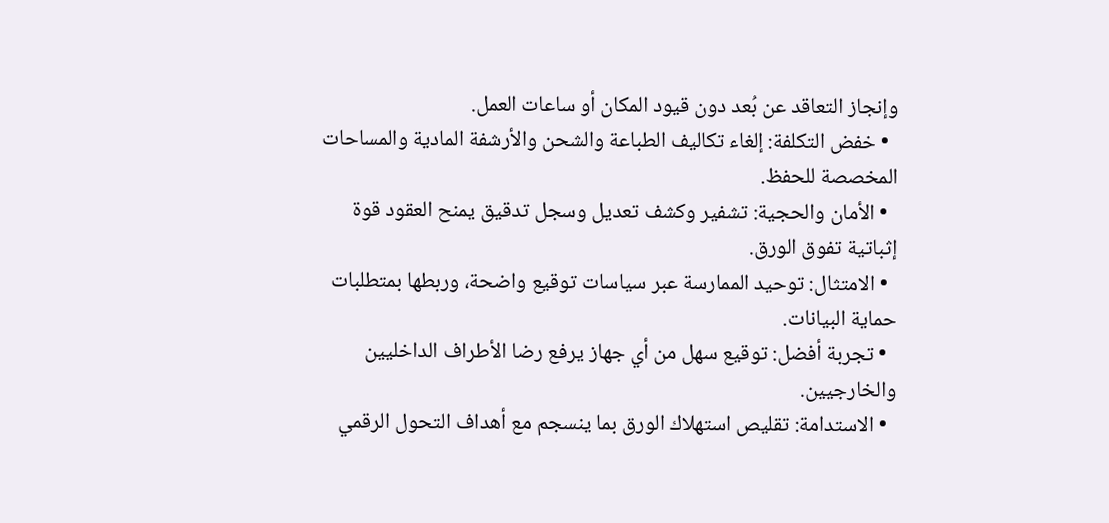وإنجاز التعاقد عن بُعد دون قيود المكان أو ساعات العمل.
  • خفض التكلفة: إلغاء تكاليف الطباعة والشحن والأرشفة المادية والمساحات المخصصة للحفظ.
  • الأمان والحجية: تشفير وكشف تعديل وسجل تدقيق يمنح العقود قوة إثباتية تفوق الورق.
  • الامتثال: توحيد الممارسة عبر سياسات توقيع واضحة، وربطها بمتطلبات حماية البيانات.
  • تجربة أفضل: توقيع سهل من أي جهاز يرفع رضا الأطراف الداخليين والخارجيين.
  • الاستدامة: تقليص استهلاك الورق بما ينسجم مع أهداف التحول الرقمي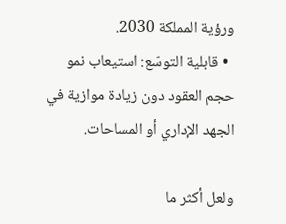ورؤية المملكة 2030.
  • قابلية التوسّع: استيعاب نمو حجم العقود دون زيادة موازية في الجهد الإداري أو المساحات.

ولعل أكثر ما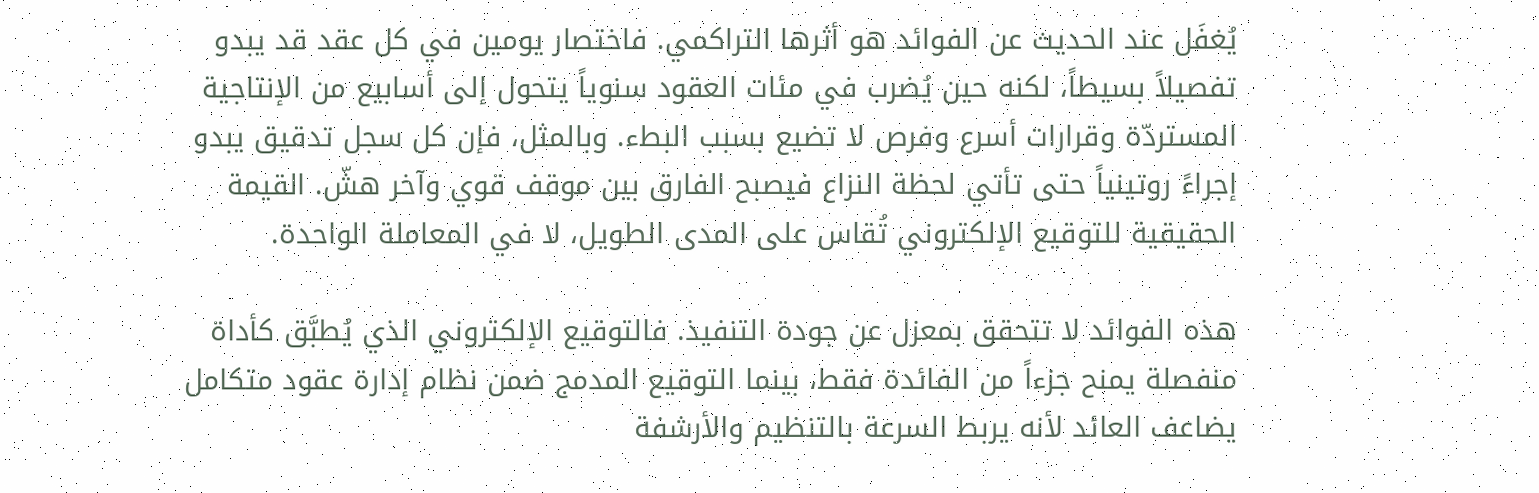يُغفَل عند الحديث عن الفوائد هو أثرها التراكمي. فاختصار يومين في كل عقد قد يبدو تفصيلاً بسيطاً، لكنه حين يُضرب في مئات العقود سنوياً يتحول إلى أسابيع من الإنتاجية المستردّة وقرارات أسرع وفرص لا تضيع بسبب البطء. وبالمثل، فإن كل سجل تدقيق يبدو إجراءً روتينياً حتى تأتي لحظة النزاع فيصبح الفارق بين موقف قوي وآخر هشّ. القيمة الحقيقية للتوقيع الإلكتروني تُقاس على المدى الطويل، لا في المعاملة الواحدة.

هذه الفوائد لا تتحقق بمعزل عن جودة التنفيذ. فالتوقيع الإلكتروني الذي يُطبَّق كأداة منفصلة يمنح جزءاً من الفائدة فقط، بينما التوقيع المدمج ضمن نظام إدارة عقود متكامل يضاعف العائد لأنه يربط السرعة بالتنظيم والأرشفة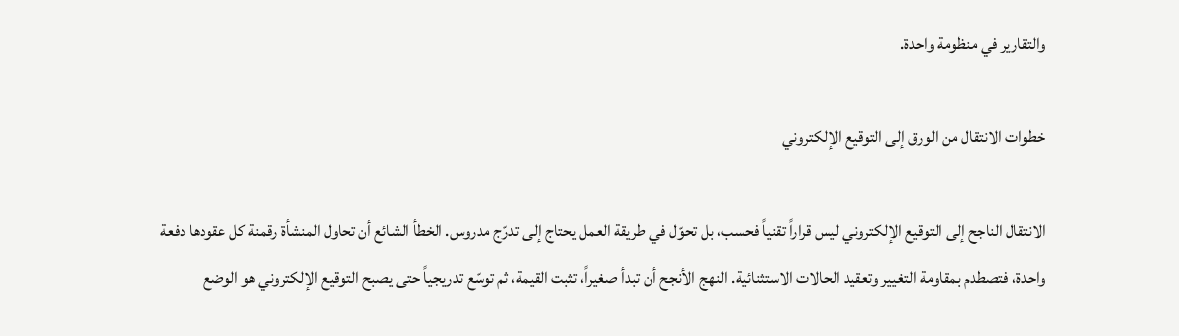والتقارير في منظومة واحدة.

خطوات الانتقال من الورق إلى التوقيع الإلكتروني

الانتقال الناجح إلى التوقيع الإلكتروني ليس قراراً تقنياً فحسب، بل تحوّل في طريقة العمل يحتاج إلى تدرّج مدروس. الخطأ الشائع أن تحاول المنشأة رقمنة كل عقودها دفعة واحدة، فتصطدم بمقاومة التغيير وتعقيد الحالات الاستثنائية. النهج الأنجح أن تبدأ صغيراً، تثبت القيمة، ثم توسّع تدريجياً حتى يصبح التوقيع الإلكتروني هو الوضع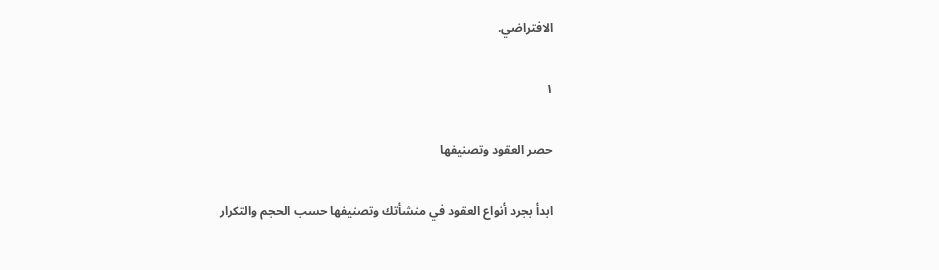الافتراضي.

١

حصر العقود وتصنيفها

ابدأ بجرد أنواع العقود في منشأتك وتصنيفها حسب الحجم والتكرار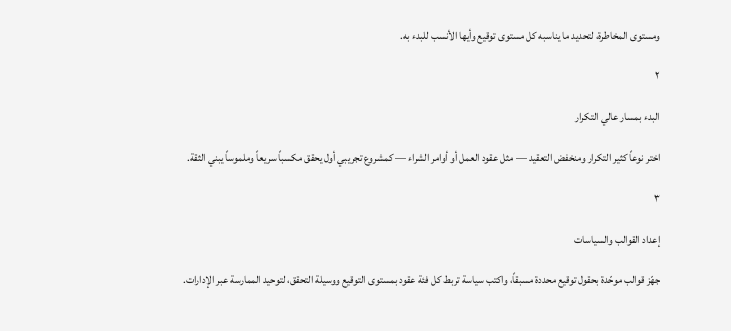ومستوى المخاطرة، لتحديد ما يناسبه كل مستوى توقيع وأيها الأنسب للبدء به.

٢

البدء بمسار عالي التكرار

اختر نوعاً كثير التكرار ومنخفض التعقيد — مثل عقود العمل أو أوامر الشراء — كمشروع تجريبي أول يحقق مكسباً سريعاً وملموساً يبني الثقة.

٣

إعداد القوالب والسياسات

جهّز قوالب موحّدة بحقول توقيع محددة مسبقاً، واكتب سياسة تربط كل فئة عقود بمستوى التوقيع ووسيلة التحقق، لتوحيد الممارسة عبر الإدارات.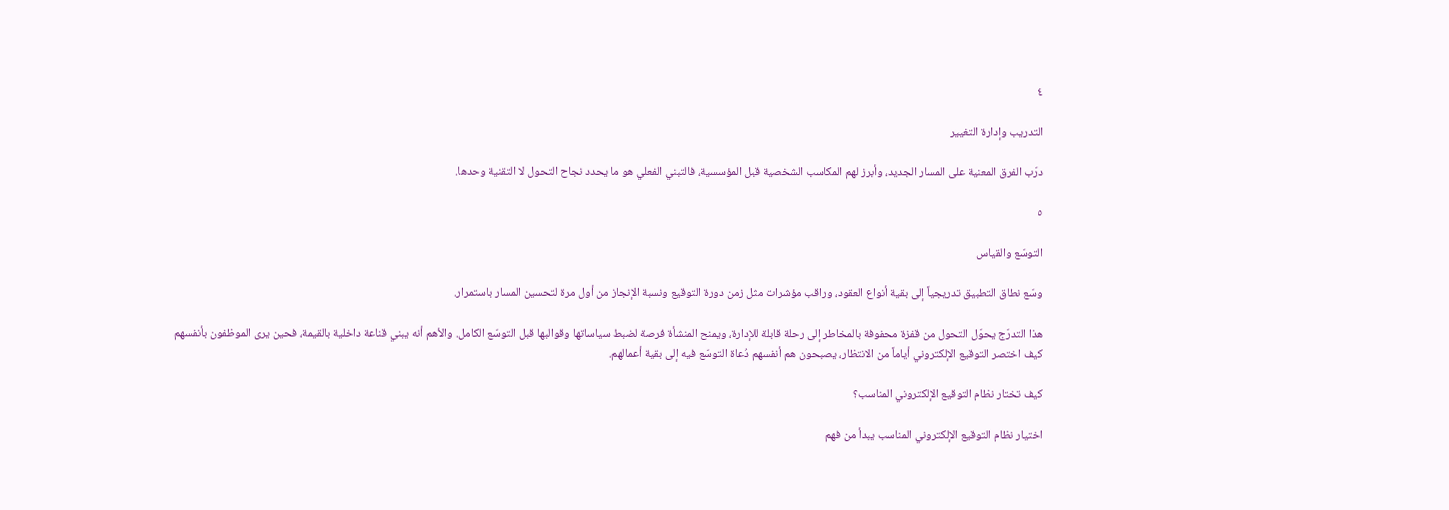٤

التدريب وإدارة التغيير

درّب الفرق المعنية على المسار الجديد، وأبرز لهم المكاسب الشخصية قبل المؤسسية، فالتبني الفعلي هو ما يحدد نجاح التحول لا التقنية وحدها.

٥

التوسّع والقياس

وسّع نطاق التطبيق تدريجياً إلى بقية أنواع العقود، وراقب مؤشرات مثل زمن دورة التوقيع ونسبة الإنجاز من أول مرة لتحسين المسار باستمرار.

هذا التدرّج يحوّل التحول من قفزة محفوفة بالمخاطر إلى رحلة قابلة للإدارة، ويمنح المنشأة فرصة لضبط سياساتها وقوالبها قبل التوسّع الكامل. والأهم أنه يبني قناعة داخلية بالقيمة، فحين يرى الموظفون بأنفسهم كيف اختصر التوقيع الإلكتروني أياماً من الانتظار، يصبحون هم أنفسهم دُعاة التوسّع فيه إلى بقية أعمالهم.

كيف تختار نظام التوقيع الإلكتروني المناسب؟

اختيار نظام التوقيع الإلكتروني المناسب يبدأ من فهم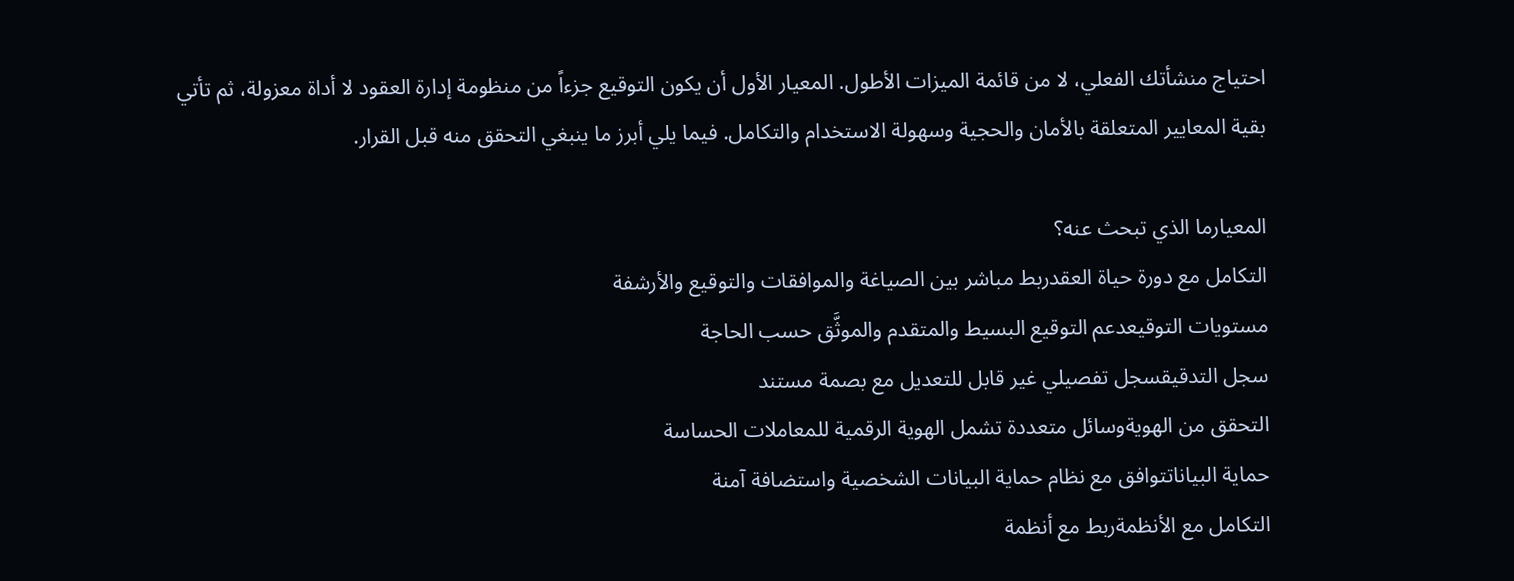احتياج منشأتك الفعلي، لا من قائمة الميزات الأطول. المعيار الأول أن يكون التوقيع جزءاً من منظومة إدارة العقود لا أداة معزولة، ثم تأتي بقية المعايير المتعلقة بالأمان والحجية وسهولة الاستخدام والتكامل. فيما يلي أبرز ما ينبغي التحقق منه قبل القرار.

المعيارما الذي تبحث عنه؟
التكامل مع دورة حياة العقدربط مباشر بين الصياغة والموافقات والتوقيع والأرشفة
مستويات التوقيعدعم التوقيع البسيط والمتقدم والموثَّق حسب الحاجة
سجل التدقيقسجل تفصيلي غير قابل للتعديل مع بصمة مستند
التحقق من الهويةوسائل متعددة تشمل الهوية الرقمية للمعاملات الحساسة
حماية البياناتتوافق مع نظام حماية البيانات الشخصية واستضافة آمنة
التكامل مع الأنظمةربط مع أنظمة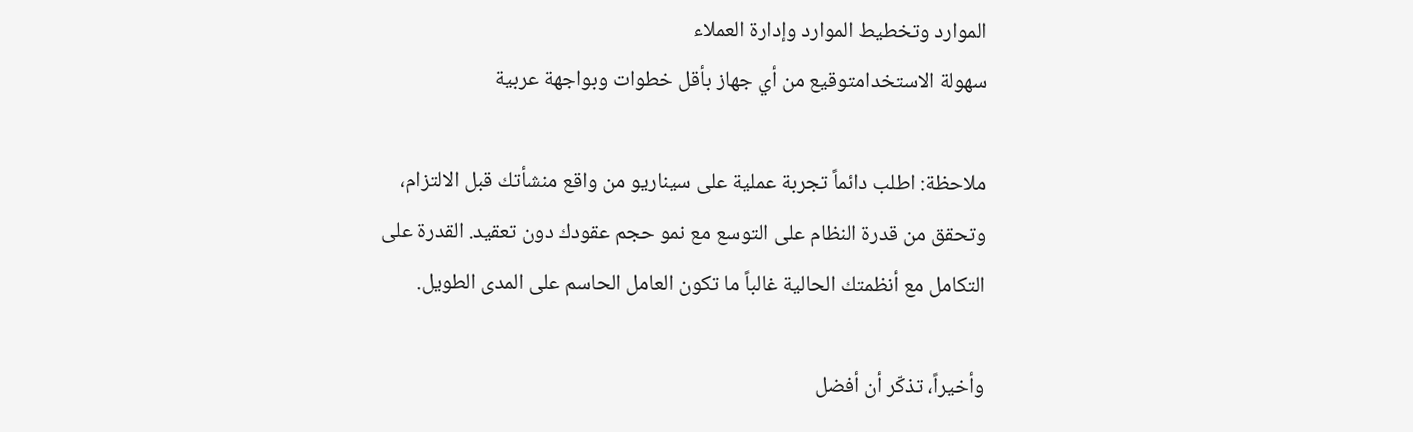الموارد وتخطيط الموارد وإدارة العملاء
سهولة الاستخدامتوقيع من أي جهاز بأقل خطوات وبواجهة عربية

ملاحظة: اطلب دائماً تجربة عملية على سيناريو من واقع منشأتك قبل الالتزام، وتحقق من قدرة النظام على التوسع مع نمو حجم عقودك دون تعقيد. القدرة على التكامل مع أنظمتك الحالية غالباً ما تكون العامل الحاسم على المدى الطويل.

وأخيراً، تذكّر أن أفضل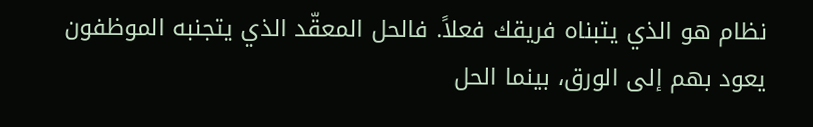نظام هو الذي يتبناه فريقك فعلاً. فالحل المعقّد الذي يتجنبه الموظفون يعود بهم إلى الورق، بينما الحل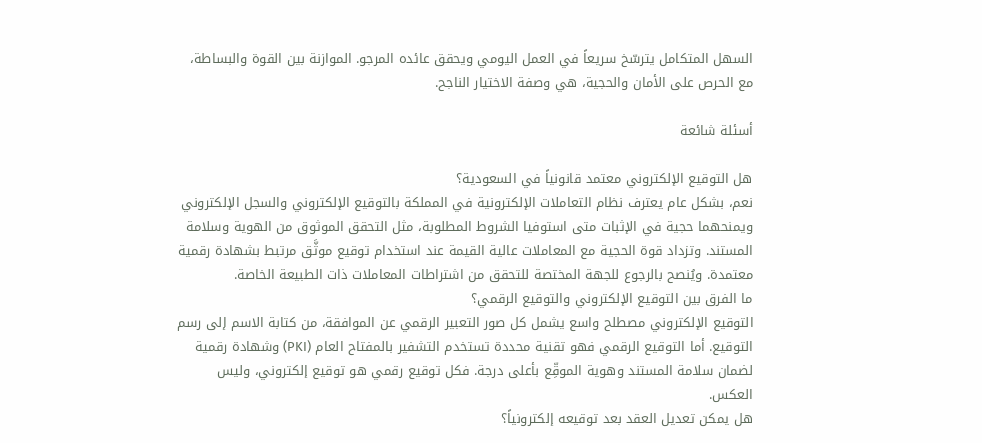السهل المتكامل يترسّخ سريعاً في العمل اليومي ويحقق عائده المرجو. الموازنة بين القوة والبساطة، مع الحرص على الأمان والحجية، هي وصفة الاختيار الناجح.

أسئلة شائعة

هل التوقيع الإلكتروني معتمد قانونياً في السعودية؟
نعم، بشكل عام يعترف نظام التعاملات الإلكترونية في المملكة بالتوقيع الإلكتروني والسجل الإلكتروني ويمنحهما حجية في الإثبات متى استوفيا الشروط المطلوبة، مثل التحقق الموثوق من الهوية وسلامة المستند. وتزداد قوة الحجية مع المعاملات عالية القيمة عند استخدام توقيع موثَّق مرتبط بشهادة رقمية معتمدة. ويُنصح بالرجوع للجهة المختصة للتحقق من اشتراطات المعاملات ذات الطبيعة الخاصة.
ما الفرق بين التوقيع الإلكتروني والتوقيع الرقمي؟
التوقيع الإلكتروني مصطلح واسع يشمل كل صور التعبير الرقمي عن الموافقة، من كتابة الاسم إلى رسم التوقيع. أما التوقيع الرقمي فهو تقنية محددة تستخدم التشفير بالمفتاح العام (PKI) وشهادة رقمية لضمان سلامة المستند وهوية الموقِّع بأعلى درجة. فكل توقيع رقمي هو توقيع إلكتروني، وليس العكس.
هل يمكن تعديل العقد بعد توقيعه إلكترونياً؟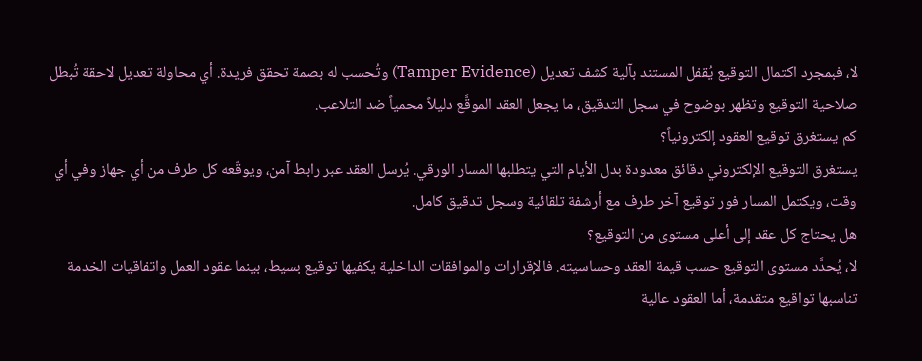لا، فبمجرد اكتمال التوقيع يُقفل المستند بآلية كشف تعديل (Tamper Evidence) وتُحسب له بصمة تحقق فريدة. أي محاولة تعديل لاحقة تُبطل صلاحية التوقيع وتظهر بوضوح في سجل التدقيق، ما يجعل العقد الموقَّع دليلاً محمياً ضد التلاعب.
كم يستغرق توقيع العقود إلكترونياً؟
يستغرق التوقيع الإلكتروني دقائق معدودة بدل الأيام التي يتطلبها المسار الورقي. يُرسل العقد عبر رابط آمن، ويوقّعه كل طرف من أي جهاز وفي أي وقت، ويكتمل المسار فور توقيع آخر طرف مع أرشفة تلقائية وسجل تدقيق كامل.
هل يحتاج كل عقد إلى أعلى مستوى من التوقيع؟
لا، يُحدَّد مستوى التوقيع حسب قيمة العقد وحساسيته. فالإقرارات والموافقات الداخلية يكفيها توقيع بسيط، بينما عقود العمل واتفاقيات الخدمة تناسبها تواقيع متقدمة، أما العقود عالية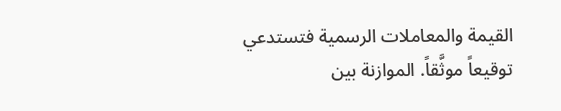القيمة والمعاملات الرسمية فتستدعي توقيعاً موثَّقاً. الموازنة بين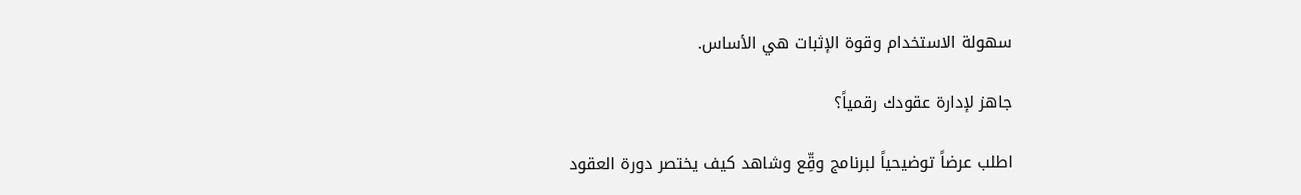سهولة الاستخدام وقوة الإثبات هي الأساس.

جاهز لإدارة عقودك رقمياً؟

اطلب عرضاً توضيحياً لبرنامج وقِّع وشاهد كيف يختصر دورة العقود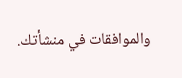والموافقات في منشأتك.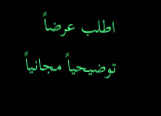اطلب عرضاً توضيحياً مجانياً